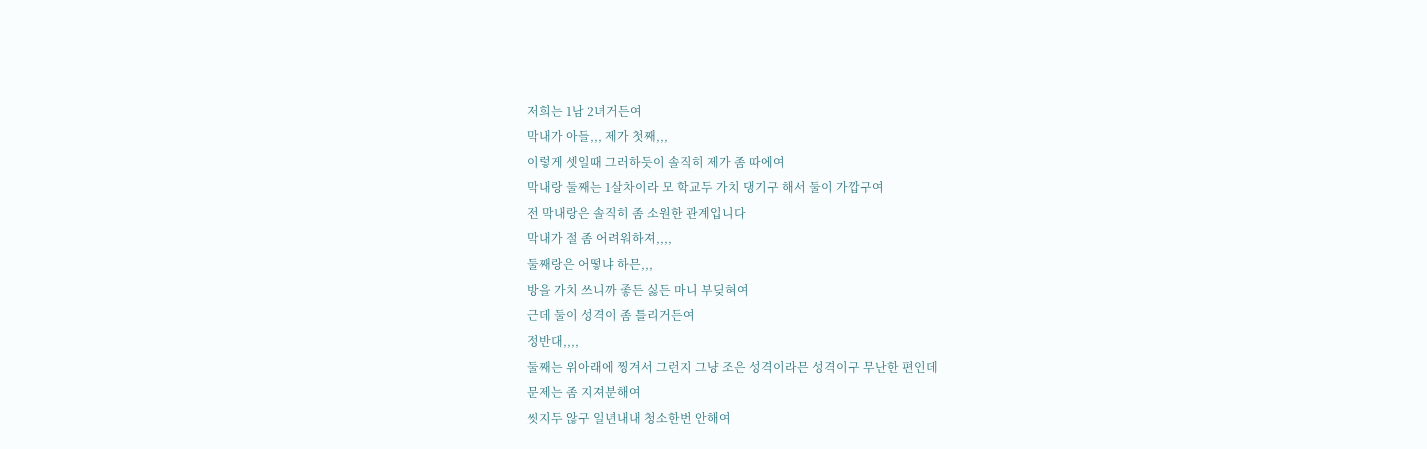저희는 1남 2녀거든여
막내가 아들,,, 제가 첫째,,,
이렇게 셋일때 그러하듯이 솔직히 제가 좀 따에여
막내랑 둘째는 1살차이라 모 학교두 가치 댕기구 해서 둘이 가깝구여
전 막내랑은 솔직히 좀 소원한 관계입니다
막내가 절 좀 어려워하져,,,,
둘째랑은 어떻냐 하믄,,,
방을 가치 쓰니까 좋든 싫든 마니 부딪혀여
근데 둘이 성격이 좀 틀리거든여
정반대,,,,
둘째는 위아래에 찡겨서 그런지 그냥 조은 성격이라믄 성격이구 무난한 편인데
문제는 좀 지져분해여
씻지두 않구 일년내내 청소한번 안해여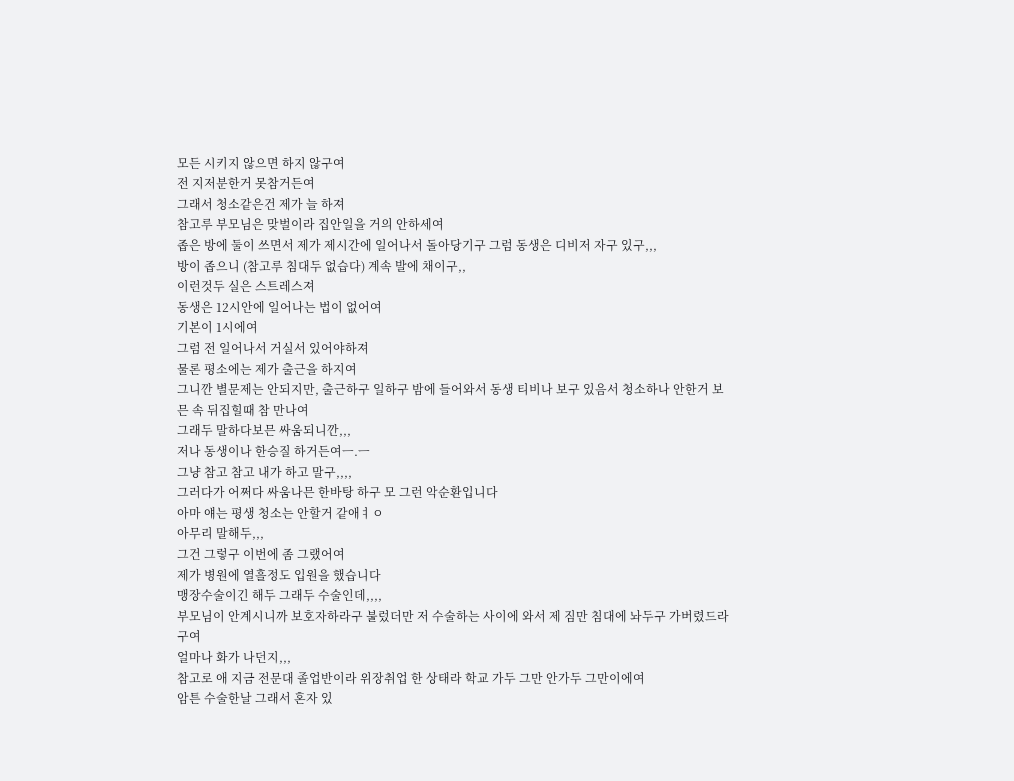모든 시키지 않으면 하지 않구여
전 지저분한거 못참거든여
그래서 청소같은건 제가 늘 하져
참고루 부모님은 맞벌이라 집안일을 거의 안하세여
좁은 방에 둘이 쓰면서 제가 제시간에 일어나서 돌아당기구 그럼 동생은 디비저 자구 있구,,,
방이 좁으니 (참고루 침대두 없습다) 계속 발에 채이구,,
이런것두 실은 스트레스져
동생은 12시안에 일어나는 법이 없어여
기본이 1시에여
그럼 전 일어나서 거실서 있어야하져
물론 평소에는 제가 출근을 하지여
그니깐 별문제는 안되지만, 출근하구 일하구 밤에 들어와서 동생 티비나 보구 있음서 청소하나 안한거 보믄 속 뒤집힐때 참 만나여
그래두 말하다보믄 싸움되니깐,,,
저나 동생이나 한승질 하거든여ㅡ.ㅡ
그냥 참고 참고 내가 하고 말구,,,,
그러다가 어쩌다 싸움나믄 한바탕 하구 모 그런 악순환입니다
아마 얘는 평생 청소는 안할거 같애ㅕㅇ
아무리 말해두,,,
그건 그렇구 이번에 좀 그랬어여
제가 병원에 열흘정도 입원을 했습니다
맹장수술이긴 해두 그래두 수술인데,,,,
부모님이 안계시니까 보호자하라구 불렀더만 저 수술하는 사이에 와서 제 짐만 침대에 놔두구 가버렸드라구여
얼마나 화가 나던지,,,
참고로 애 지금 전문대 졸업반이라 위장취업 한 상태라 학교 가두 그만 안가두 그만이에여
암튼 수술한날 그래서 혼자 있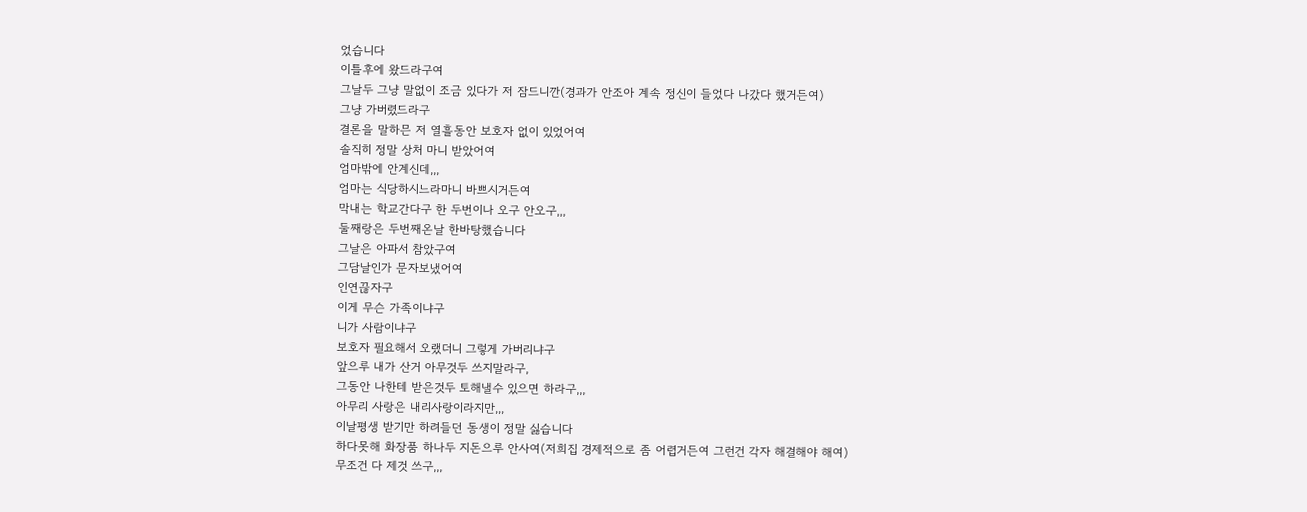었습니다
이틀후에 왔드라구여
그날두 그냥 말없이 조금 있다가 저 잠드니깐(경과가 안조아 계속 정신이 들었다 나갔다 했거든여)
그냥 가버렸드라구
결론을 말하믄 저 열흘동안 보호자 없이 있었어여
솔직히 정말 상처 마니 받았어여
엄마밖에 안계신데,,,
엄마는 식당하시느라마니 바쁘시거든여
막내는 학교간다구 한 두번이나 오구 안오구,,,
둘째랑은 두번째온날 한바탕했습니다
그날은 아파서 참았구여
그담날인가 문자보냈어여
인연끊자구
이게 무슨 가족이냐구
니가 사람이냐구
보호자 필요해서 오랬더니 그렇게 가버리냐구
앞으루 내가 산거 아무것두 쓰지말라구,
그동안 나한테 받은것두 토해낼수 있으면 하라구,,,
아무리 사랑은 내리사랑이라지만,,,
이날평생 받기만 하려들던 동생이 정말 싫습니다
하다못해 화장품 하나두 지돈으루 안사여(저희집 경제적으로 좀 어렵거든여 그런건 각자 해결해야 해여)
무조건 다 제것 쓰구,,,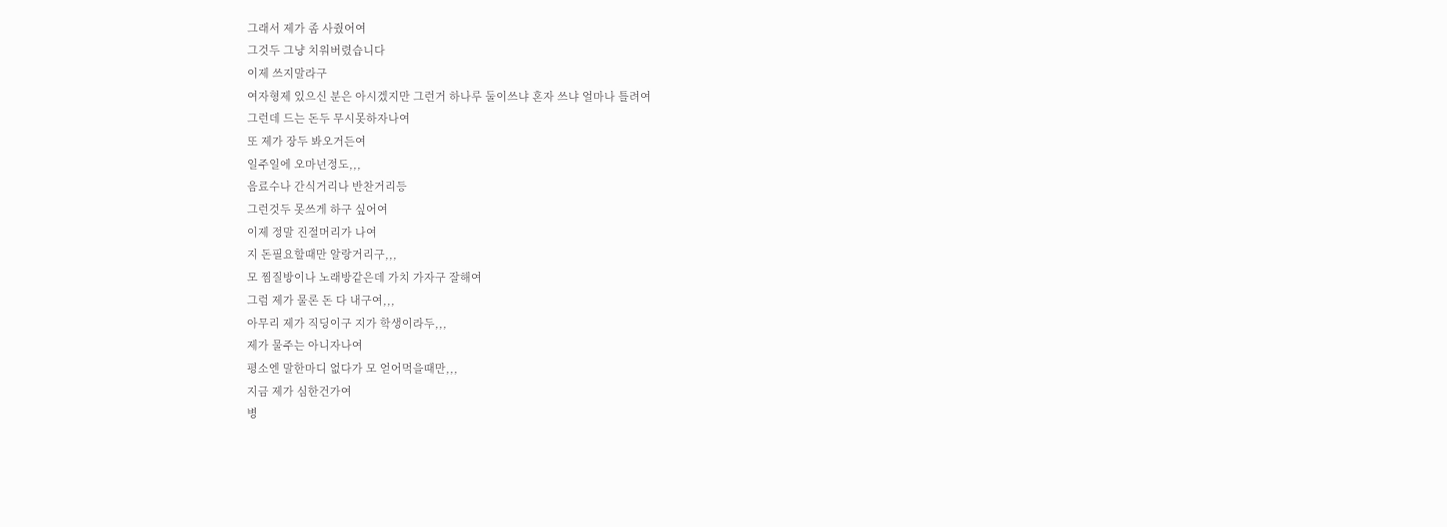그래서 제가 좀 사줬어여
그것두 그냥 치워버렸습니다
이제 쓰지말라구
여자형제 있으신 분은 아시겠지만 그런거 하나루 둘이쓰냐 혼자 쓰냐 얼마나 틀려여
그런데 드는 돈두 무시못하자나여
또 제가 장두 봐오거든여
일주일에 오마넌정도,,,
음료수나 간식거리나 반찬거리등
그런것두 못쓰게 하구 싶어여
이제 정말 진절머리가 나여
지 돈필요할때만 알랑거리구,,,
모 찜질방이나 노래방같은데 가치 가자구 잘해여
그럼 제가 물론 돈 다 내구여,,,
아무리 제가 직딩이구 지가 학생이라두,,,
제가 물주는 아니자나여
평소엔 말한마디 없다가 모 얻어먹을때만,,,
지금 제가 심한건가여
병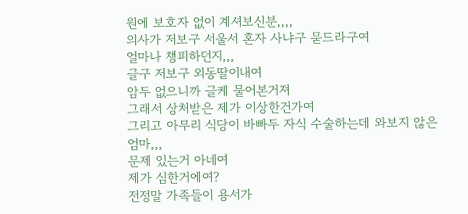원에 보호자 없이 계셔보신분,,,,
의사가 저보구 서울서 혼자 사냐구 묻드라구여
얼마나 챙피하던지,,,
글구 저보구 외동딸이내여
암두 없으니까 글케 물어본거져
그래서 상처받은 제가 이상한건가여
그리고 아무리 식당이 바빠두 자식 수술하는데 와보지 않은엄마,,,
문제 있는거 아네여
제가 심한거에여?
전정말 가족들이 용서가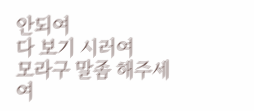안되여
다 보기 시러여
모라구 말좀 해주세여